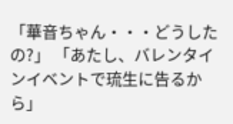「華音ちゃん・・・どうしたの?」 「あたし、バレンタインイベントで琉生に告るから」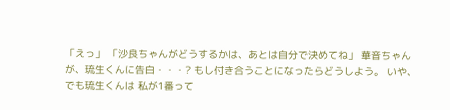「えっ」 「沙良ちゃんがどうするかは、あとは自分で決めてね」 華音ちゃんが、琉生くんに告白・・・? もし付き合うことになったらどうしよう。 いや、でも琉生くんは 私が1番って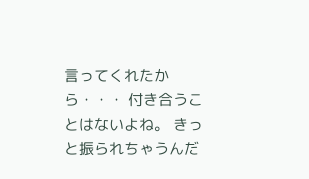言ってくれたから・・・ 付き合うことはないよね。 きっと振られちゃうんだ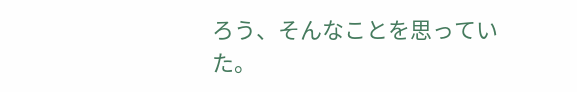ろう、そんなことを思っていた。